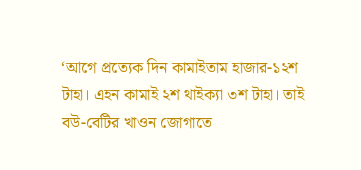‘আগে প্রত্যেক দিন কামাইতাম হাজার-১২শ টাহা। এহন কামাই ২শ থাইক্যা ৩শ টাহা। তাই বউ-বেটির খাওন জোগাতে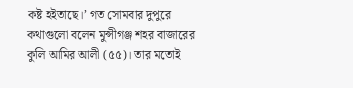কষ্ট হইতাছে।’ গত সোমবার দুপুরে কথাগুলো বলেন মুন্সীগঞ্জ শহর বাজারের কুলি আমির আলী (৫৫)। তার মতোই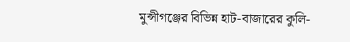মুন্সীগঞ্জের বিভিন্ন হাট-বাজারের কুলি-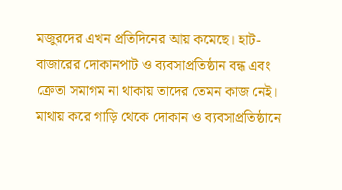মজুরদের এখন প্রতিদিনের আয় কমেছে। হাট-বাজারের দোকানপাট ও ব্যবসাপ্রতিষ্ঠান বন্ধ এবং ক্রেতা সমাগম না থাকায় তাদের তেমন কাজ নেই। মাথায় করে গাড়ি থেকে দোকান ও ব্যবসাপ্রতিষ্ঠানে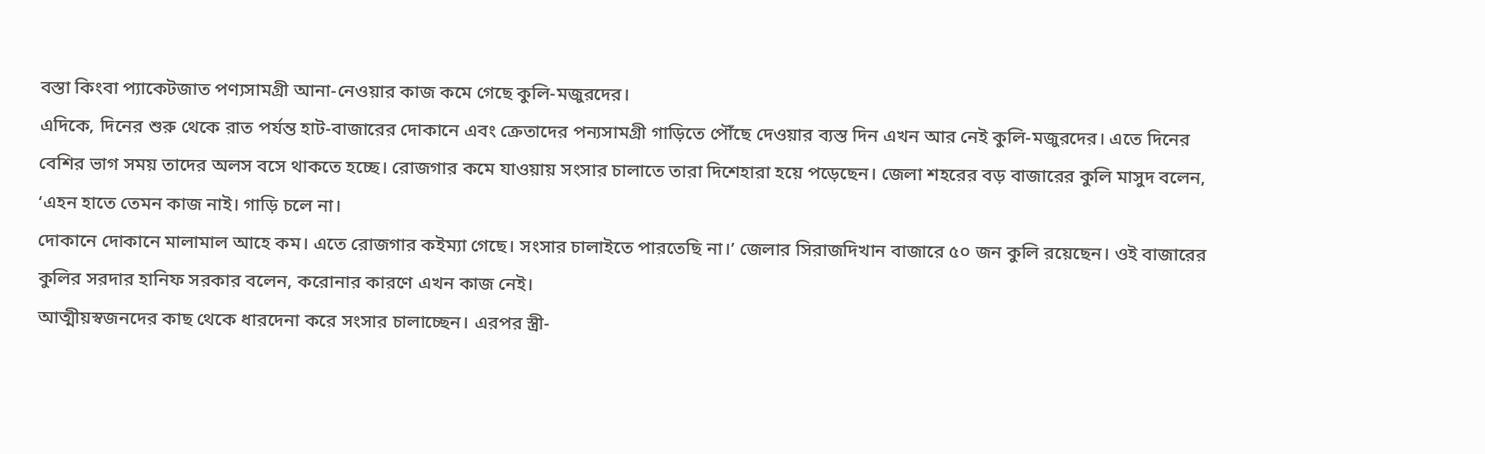বস্তা কিংবা প্যাকেটজাত পণ্যসামগ্রী আনা-নেওয়ার কাজ কমে গেছে কুলি-মজুরদের।
এদিকে, দিনের শুরু থেকে রাত পর্যন্ত হাট-বাজারের দোকানে এবং ক্রেতাদের পন্যসামগ্রী গাড়িতে পৌঁছে দেওয়ার ব্যস্ত দিন এখন আর নেই কুলি-মজুরদের। এতে দিনের বেশির ভাগ সময় তাদের অলস বসে থাকতে হচ্ছে। রোজগার কমে যাওয়ায় সংসার চালাতে তারা দিশেহারা হয়ে পড়েছেন। জেলা শহরের বড় বাজারের কুলি মাসুদ বলেন, ‘এহন হাতে তেমন কাজ নাই। গাড়ি চলে না।
দোকানে দোকানে মালামাল আহে কম। এতে রোজগার কইম্যা গেছে। সংসার চালাইতে পারতেছি না।’ জেলার সিরাজদিখান বাজারে ৫০ জন কুলি রয়েছেন। ওই বাজারের কুলির সরদার হানিফ সরকার বলেন, করোনার কারণে এখন কাজ নেই।
আত্মীয়স্বজনদের কাছ থেকে ধারদেনা করে সংসার চালাচ্ছেন। এরপর স্ত্রী-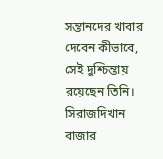সন্তানদের খাবার দেবেন কীভাবে, সেই দুশ্চিন্তায় রয়েছেন তিনি। সিরাজদিখান বাজার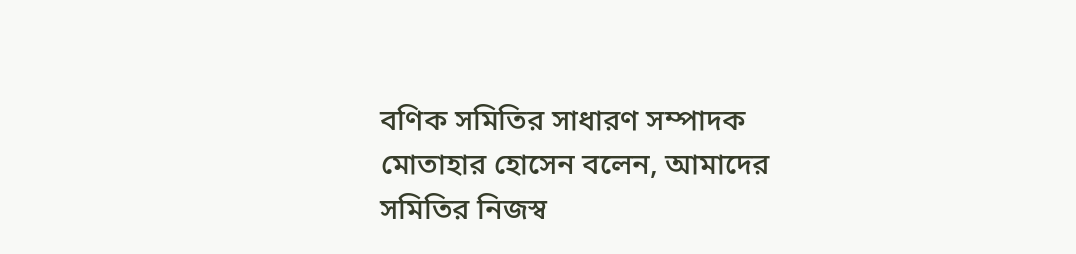বণিক সমিতির সাধারণ সম্পাদক মোতাহার হোসেন বলেন, আমাদের সমিতির নিজস্ব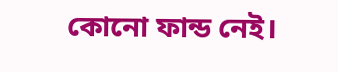কোনো ফান্ড নেই।